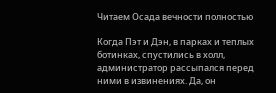Читаем Осада вечности полностью

Когда Пэт и Дэн, в парках и теплых ботинках, спустились в холл, администратор рассыпался перед ними в извинениях. Да, он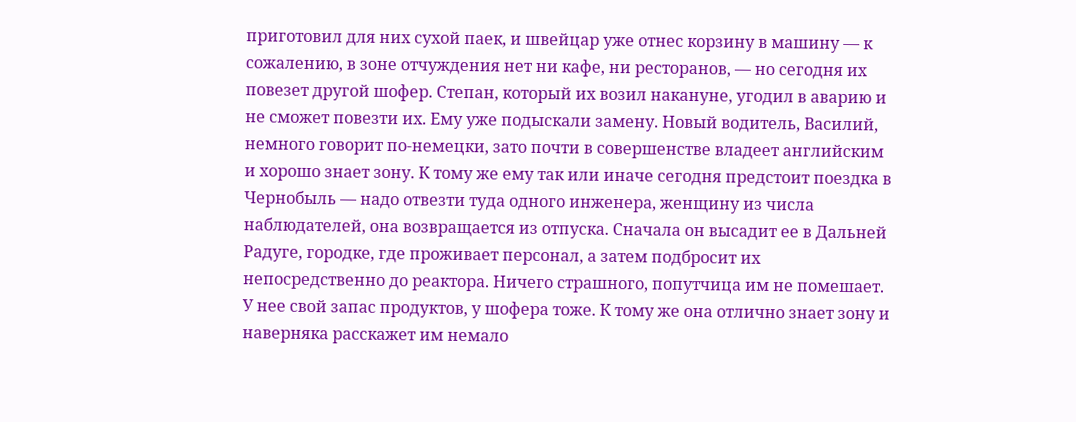приготовил для них сухой паек, и швейцар уже отнес корзину в машину — к сожалению, в зоне отчуждения нет ни кафе, ни ресторанов, — но сегодня их повезет другой шофер. Степан, который их возил накануне, угодил в аварию и не сможет повезти их. Ему уже подыскали замену. Новый водитель, Василий, немного говорит по-немецки, зато почти в совершенстве владеет английским и хорошо знает зону. К тому же ему так или иначе сегодня предстоит поездка в Чернобыль — надо отвезти туда одного инженера, женщину из числа наблюдателей, она возвращается из отпуска. Сначала он высадит ее в Дальней Радуге, городке, где проживает персонал, а затем подбросит их непосредственно до реактора. Ничего страшного, попутчица им не помешает. У нее свой запас продуктов, у шофера тоже. К тому же она отлично знает зону и наверняка расскажет им немало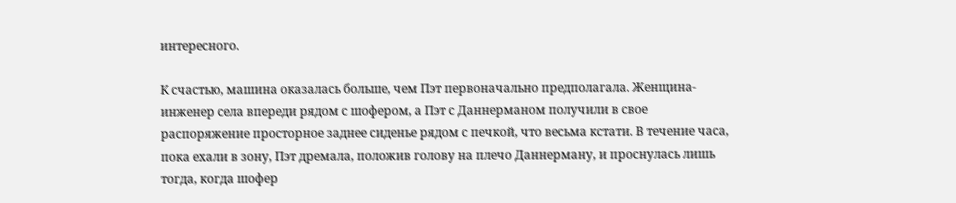интересного.

К счастью, машина оказалась больше, чем Пэт первоначально предполагала. Женщина-инженер села впереди рядом с шофером, а Пэт с Даннерманом получили в свое распоряжение просторное заднее сиденье рядом с печкой, что весьма кстати. В течение часа, пока ехали в зону, Пэт дремала, положив голову на плечо Даннерману, и проснулась лишь тогда, когда шофер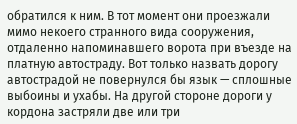обратился к ним. В тот момент они проезжали мимо некоего странного вида сооружения, отдаленно напоминавшего ворота при въезде на платную автостраду. Вот только назвать дорогу автострадой не повернулся бы язык — сплошные выбоины и ухабы. На другой стороне дороги у кордона застряли две или три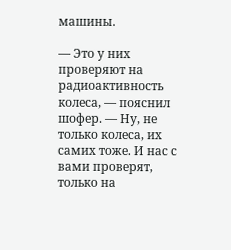машины.

— Это у них проверяют на радиоактивность колеса, — пояснил шофер. — Ну, не только колеса, их самих тоже. И нас с вами проверят, только на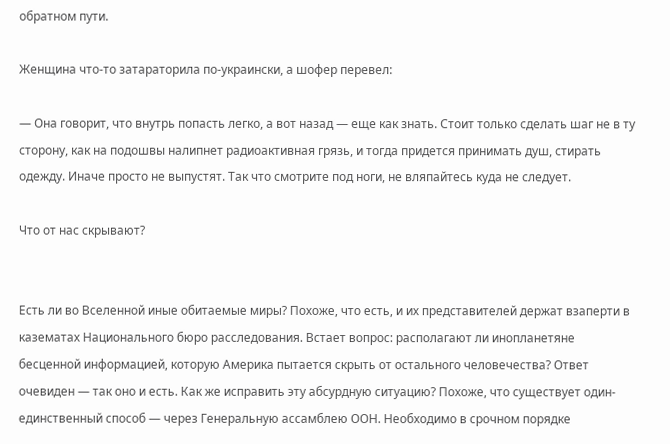обратном пути.

Женщина что-то затараторила по-украински, а шофер перевел:

— Она говорит, что внутрь попасть легко, а вот назад — еще как знать. Стоит только сделать шаг не в ту сторону, как на подошвы налипнет радиоактивная грязь, и тогда придется принимать душ, стирать одежду. Иначе просто не выпустят. Так что смотрите под ноги, не вляпайтесь куда не следует.

Что от нас скрывают?


Есть ли во Вселенной иные обитаемые миры? Похоже, что есть, и их представителей держат взаперти в казематах Национального бюро расследования. Встает вопрос: располагают ли инопланетяне бесценной информацией, которую Америка пытается скрыть от остального человечества? Ответ очевиден — так оно и есть. Как же исправить эту абсурдную ситуацию? Похоже, что существует один-единственный способ — через Генеральную ассамблею ООН. Необходимо в срочном порядке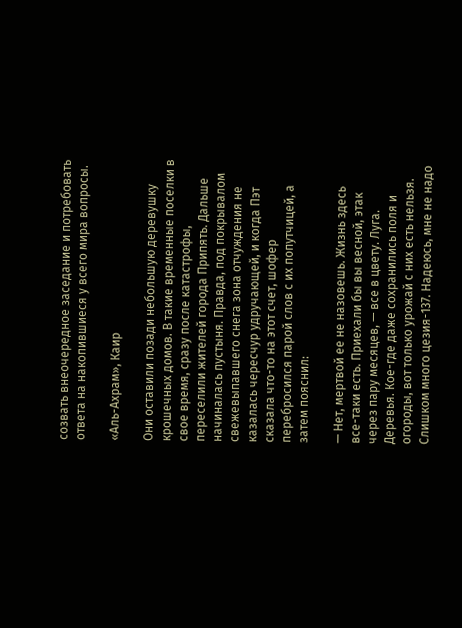созвать внеочередное заседание и потребовать ответа на накопившиеся у всего мира вопросы.

«Аль-Ахрам», Каир

Они оставили позади небольшую деревушку крошечных домов. В такие временные поселки в свое время, сразу после катастрофы, переселили жителей города Припять. Дальше начиналась пустыня. Правда, под покрывалом свежевыпавшего снега зона отчуждения не казалась чересчур удручающей, и когда Пэт сказала что-то на этот счет, шофер перебросился парой слов с их попутчицей, а затем пояснил:

— Нет, мертвой ее не назовешь. Жизнь здесь все-таки есть. Приехали бы вы весной, этак через пару месяцев, — все в цвету. Луга. Деревья. Кое-где даже сохранились поля и огороды, вот только урожай с них есть нельзя. Слишком много цезия-137. Надеюсь, мне не надо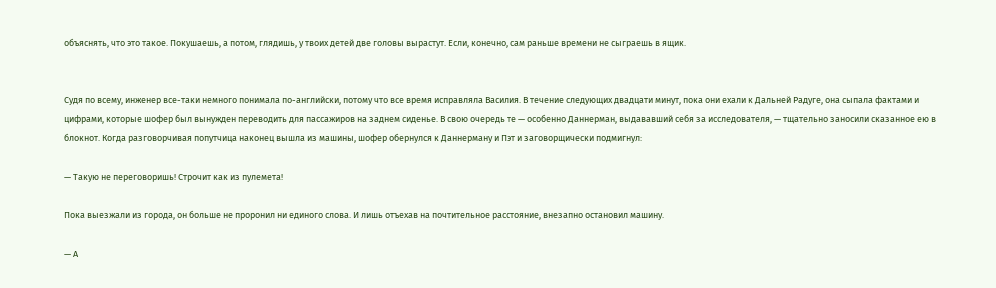объяснять, что это такое. Покушаешь, а потом, глядишь, у твоих детей две головы вырастут. Если, конечно, сам раньше времени не сыграешь в ящик.


Судя по всему, инженер все-таки немного понимала по-английски, потому что все время исправляла Василия. В течение следующих двадцати минут, пока они ехали к Дальней Радуге, она сыпала фактами и цифрами, которые шофер был вынужден переводить для пассажиров на заднем сиденье. В свою очередь те — особенно Даннерман, выдававший себя за исследователя, — тщательно заносили сказанное ею в блокнот. Когда разговорчивая попутчица наконец вышла из машины, шофер обернулся к Даннерману и Пэт и заговорщически подмигнул:

— Такую не переговоришь! Строчит как из пулемета!

Пока выезжали из города, он больше не проронил ни единого слова. И лишь отъехав на почтительное расстояние, внезапно остановил машину.

— А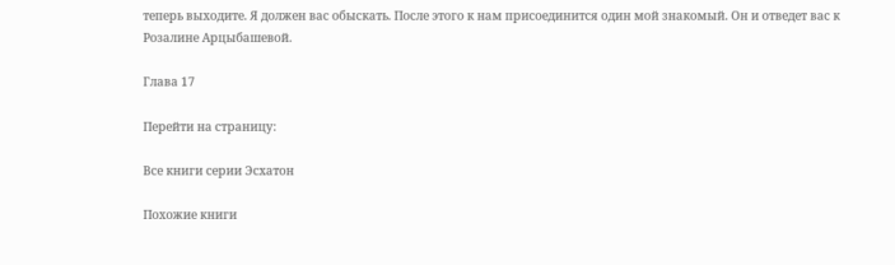теперь выходите. Я должен вас обыскать. После этого к нам присоединится один мой знакомый. Он и отведет вас к Розалине Арцыбашевой.

Глава 17

Перейти на страницу:

Все книги серии Эсхатон

Похожие книги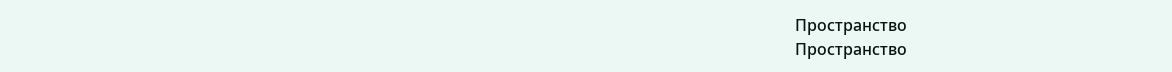Пространство
Пространство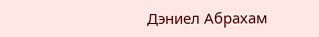Дэниел Абрахам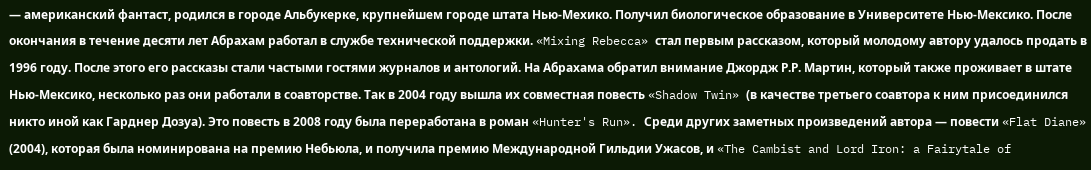— американский фантаст, родился в городе Альбукерке, крупнейшем городе штата Нью-Мехико. Получил биологическое образование в Университете Нью-Мексико. После окончания в течение десяти лет Абрахам работал в службе технической поддержки. «Mixing Rebecca» стал первым рассказом, который молодому автору удалось продать в 1996 году. После этого его рассказы стали частыми гостями журналов и антологий. На Абрахама обратил внимание Джордж Р.Р. Мартин, который также проживает в штате Нью-Мексико, несколько раз они работали в соавторстве. Так в 2004 году вышла их совместная повесть «Shadow Twin» (в качестве третьего соавтора к ним присоединился никто иной как Гарднер Дозуа). Это повесть в 2008 году была переработана в роман «Hunter's Run». Среди других заметных произведений автора — повести «Flat Diane» (2004), которая была номинирована на премию Небьюла, и получила премию Международной Гильдии Ужасов, и «The Cambist and Lord Iron: a Fairytale of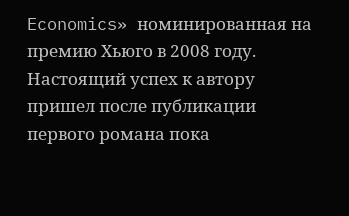Economics» номинированная на премию Хьюго в 2008 году. Настоящий успех к автору пришел после публикации первого романа пока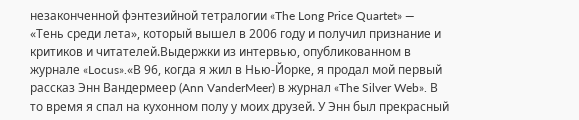незаконченной фэнтезийной тетралогии «The Long Price Quartet» — «Тень среди лета», который вышел в 2006 году и получил признание и критиков и читателей.Выдержки из интервью, опубликованном в журнале «Locus».«В 96, когда я жил в Нью-Йорке, я продал мой первый рассказ Энн Вандермеер (Ann VanderMeer) в журнал «The Silver Web». В то время я спал на кухонном полу у моих друзей. У Энн был прекрасный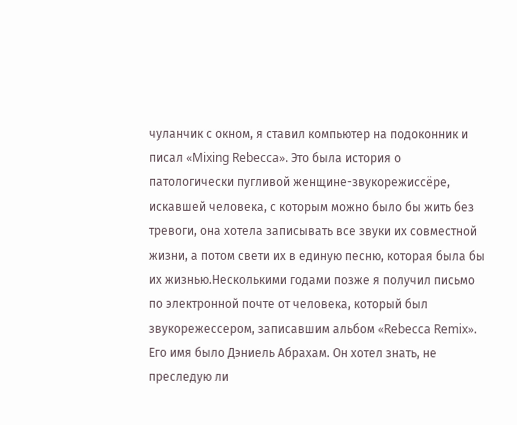чуланчик с окном, я ставил компьютер на подоконник и писал «Mixing Rebecca». Это была история о патологически пугливой женщине-звукорежиссёре, искавшей человека, с которым можно было бы жить без тревоги, она хотела записывать все звуки их совместной жизни, а потом свети их в единую песню, которая была бы их жизнью.Несколькими годами позже я получил письмо по электронной почте от человека, который был звукорежессером, записавшим альбом «Rebecca Remix». Его имя было Дэниель Абрахам. Он хотел знать, не преследую ли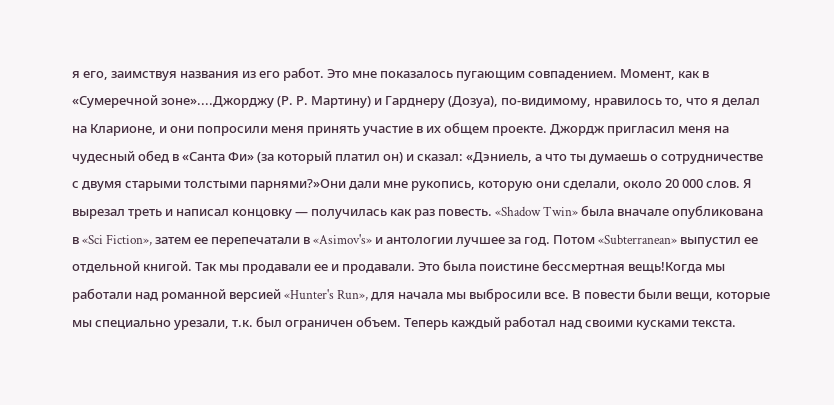я его, заимствуя названия из его работ. Это мне показалось пугающим совпадением. Момент, как в «Сумеречной зоне»....Джорджу (Р. Р. Мартину) и Гарднеру (Дозуа), по-видимому, нравилось то, что я делал на Кларионе, и они попросили меня принять участие в их общем проекте. Джордж пригласил меня на чудесный обед в «Санта Фи» (за который платил он) и сказал: «Дэниель, а что ты думаешь о сотрудничестве с двумя старыми толстыми парнями?»Они дали мне рукопись, которую они сделали, около 20 000 слов. Я вырезал треть и написал концовку — получилась как раз повесть. «Shadow Twin» была вначале опубликована в «Sci Fiction», затем ее перепечатали в «Asimov's» и антологии лучшее за год. Потом «Subterranean» выпустил ее отдельной книгой. Так мы продавали ее и продавали. Это была поистине бессмертная вещь!Когда мы работали над романной версией «Hunter's Run», для начала мы выбросили все. В повести были вещи, которые мы специально урезали, т.к. был ограничен объем. Теперь каждый работал над своими кусками текста.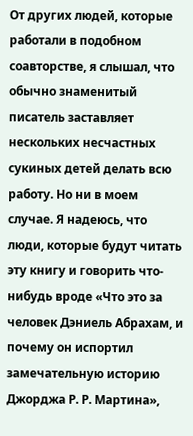От других людей, которые работали в подобном соавторстве, я слышал, что обычно знаменитый писатель заставляет нескольких несчастных сукиных детей делать всю работу. Но ни в моем случае. Я надеюсь, что люди, которые будут читать эту книгу и говорить что-нибудь вроде «Что это за человек Дэниель Абрахам, и почему он испортил замечательную историю Джорджа Р. Р. Мартина»,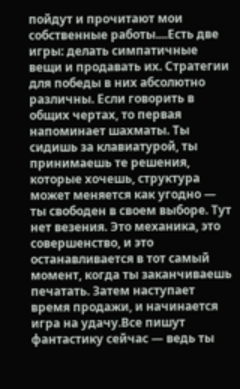пойдут и прочитают мои собственные работы....Есть две игры: делать симпатичные вещи и продавать их. Стратегии для победы в них абсолютно различны. Если говорить в общих чертах, то первая напоминает шахматы. Ты сидишь за клавиатурой, ты принимаешь те решения, которые хочешь, структура может меняется как угодно — ты свободен в своем выборе. Тут нет везения. Это механика, это совершенство, и это останавливается в тот самый момент, когда ты заканчиваешь печатать. Затем наступает время продажи, и начинается игра на удачу.Все пишут фантастику сейчас — ведь ты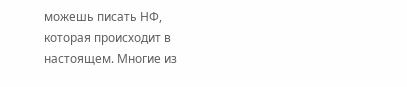можешь писать НФ, которая происходит в настоящем. Многие из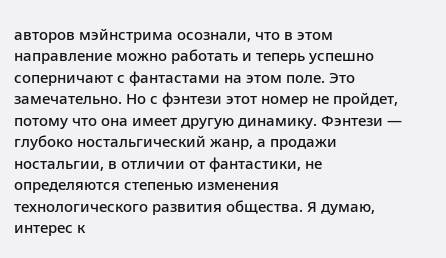авторов мэйнстрима осознали, что в этом направление можно работать и теперь успешно соперничают с фантастами на этом поле. Это замечательно. Но с фэнтези этот номер не пройдет, потому что она имеет другую динамику. Фэнтези — глубоко ностальгический жанр, а продажи ностальгии, в отличии от фантастики, не определяются степенью изменения технологического развития общества. Я думаю, интерес к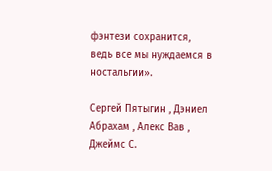фэнтези сохранится, ведь все мы нуждаемся в ностальгии».

Сергей Пятыгин , Дэниел Абрахам , Алекс Вав , Джеймс С.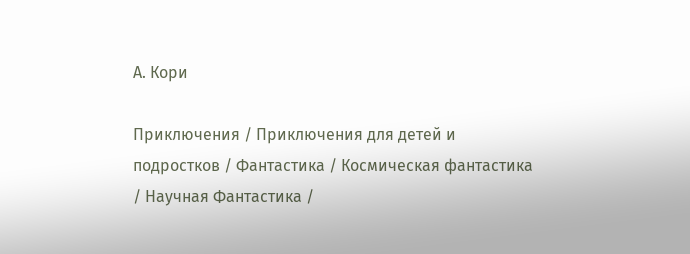А. Кори

Приключения / Приключения для детей и подростков / Фантастика / Космическая фантастика / Научная Фантастика /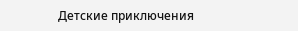Детские приключения